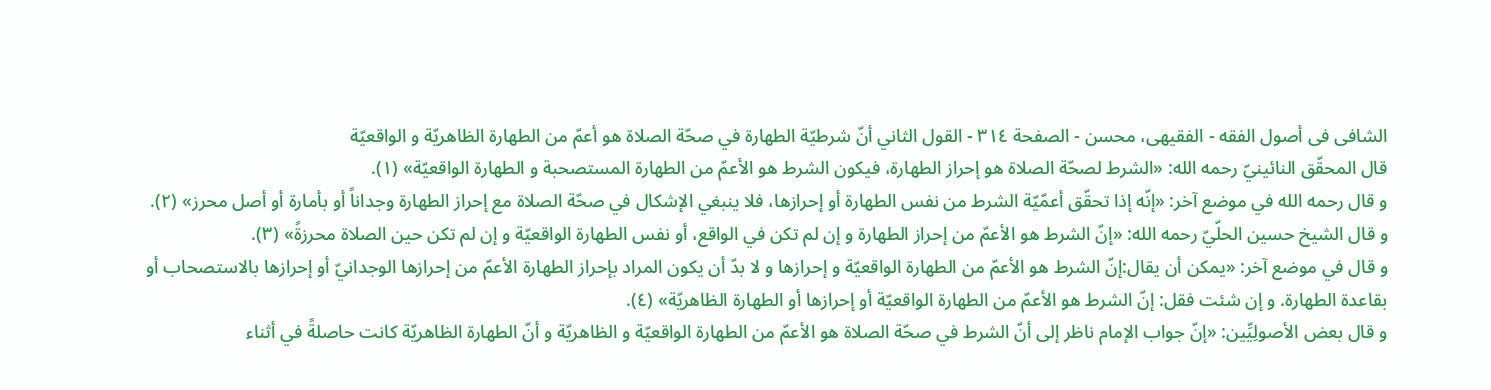الشافی فی أصول الفقه - الفقیهی، محسن - الصفحة ٣١٤ - القول الثاني أنّ شرطيّة الطهارة في صحّة الصلاة هو أعمّ من الطهارة الظاهريّة و الواقعيّة
قال المحقّق النائينيّ رحمه الله: «الشرط لصحّة الصلاة هو إحراز الطهارة، فيكون الشرط هو الأعمّ من الطهارة المستصحبة و الطهارة الواقعيّة» (١).
و قال رحمه الله في موضع آخر: «إنّه إذا تحقّق أعمّيّة الشرط من نفس الطهارة أو إحرازها، فلا ينبغي الإشكال في صحّة الصلاة مع إحراز الطهارة وجداناً أو بأمارة أو أصل محرز» (٢).
و قال الشيخ حسين الحلّيّ رحمه الله: «إنّ الشرط هو الأعمّ من إحراز الطهارة و إن لم تكن في الواقع، أو نفس الطهارة الواقعيّة و إن لم تكن حين الصلاة محرزةً» (٣).
و قال في موضع آخر: «يمكن أن يقال:إنّ الشرط هو الأعمّ من الطهارة الواقعيّة و إحرازها و لا بدّ أن يكون المراد بإحراز الطهارة الأعمّ من إحرازها الوجدانيّ أو إحرازها بالاستصحاب أو بقاعدة الطهارة. و إن شئت فقل: إنّ الشرط هو الأعمّ من الطهارة الواقعيّة أو إحرازها أو الطهارة الظاهريّة» (٤).
و قال بعض الأصولِیِّین: «إنّ جواب الإمام ناظر إلى أنّ الشرط في صحّة الصلاة هو الأعمّ من الطهارة الواقعيّة و الظاهريّة و أنّ الطهارة الظاهريّة كانت حاصلةً في أثناء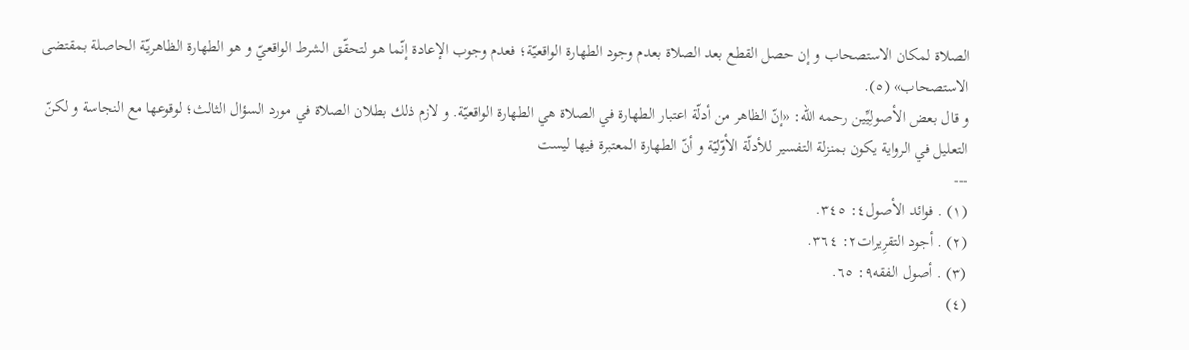الصلاة لمكان الاستصحاب و إن حصل القطع بعد الصلاة بعدم وجود الطهارة الواقعيّة؛ فعدم وجوب الإعادة إنّما هو لتحقّق الشرط الواقعيّ و هو الطهارة الظاهريّة الحاصلة بمقتضى الاستصحاب» (٥).
و قال بعض الأصولِیِّین رحمه الله: «إنّ الظاهر من أدلّة اعتبار الطهارة في الصلاة هي الطهارة الواقعيّة. و لازم ذلك بطلان الصلاة في مورد السؤال الثالث؛ لوقوعها مع النجاسة و لکنّ التعليل في الرواية يكون بمنزلة التفسير للأدلّة الأوّليّة و أنّ الطهارة المعتبرة فيها ليست
---
(١) . فوائد الأصول٤: ٣٤٥.
(٢) . أجود التقرِیرات٢: ٣٦٤.
(٣) . أصول الفقه٩: ٦٥.
(٤)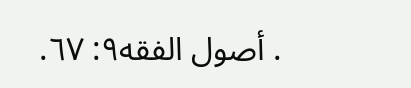. أصول الفقه٩: ٦٧.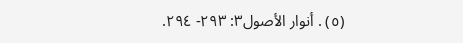(٥) . أنوار الأصول٣: ٢٩٣- ٢٩٤.